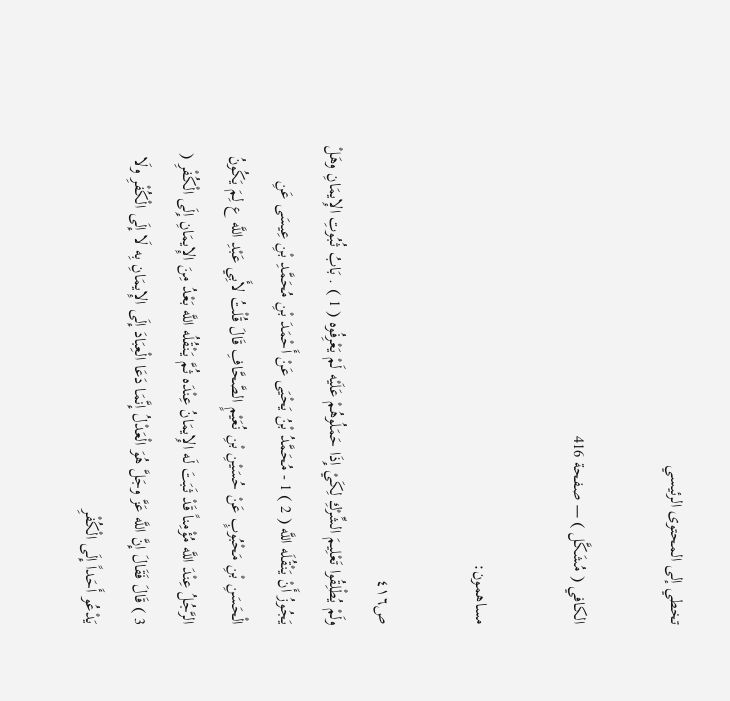تخطي إلى المحتوى الرئيسي

الكافي ( مُشَكَّل ) — صفحة 416

مساهمون:

ص٤١٦
ولَمْ يُطْلِقُوا تَعْلِيمَ الشِّرْكِ لِكَيْ إِذَا حَمَلُوهُمْ عَلَيْه لَمْ يَعْرِفُوه ( 1 ) . بَابُ ثُبُوتِ الإِيمَانِ وهَلْ يَجُوزُ أَنْ يَنْقُلَه اللَّه ( 2 ) 1 - مُحَمَّدُ بْنُ يَحْيَى عَنْ أَحْمَدَ بْنِ مُحَمَّدِ بْنِ عِيسَى عَنِ الْحَسَنِ بْنِ مَحْبُوبٍ عَنْ حُسَيْنِ بْنِ نُعَيْمٍ الصَّحَّافِ قَالَ قُلْتُ لأَبِي عَبْدِ اللَّه ع لِمَ يَكُونُ الرَّجُلُ عِنْدَ اللَّه مُؤْمِناً قَدْ ثَبَتَ لَه الإِيمَانُ عِنْدَه ثُمَّ يَنْقُلُه اللَّه بَعْدُ مِنَ الإِيمَانِ إِلَى الْكُفْرِ ( 3 ) قَالَ فَقَالَ إِنَّ اللَّه عَزَّ وجَلَّ هُوَ الْعَدْلُ إِنَّمَا دَعَا الْعِبَادَ إِلَى الإِيمَانِ بِه لَا إِلَى الْكُفْرِ ولَا يَدْعُو أَحَداً إِلَى الْكُفْرِ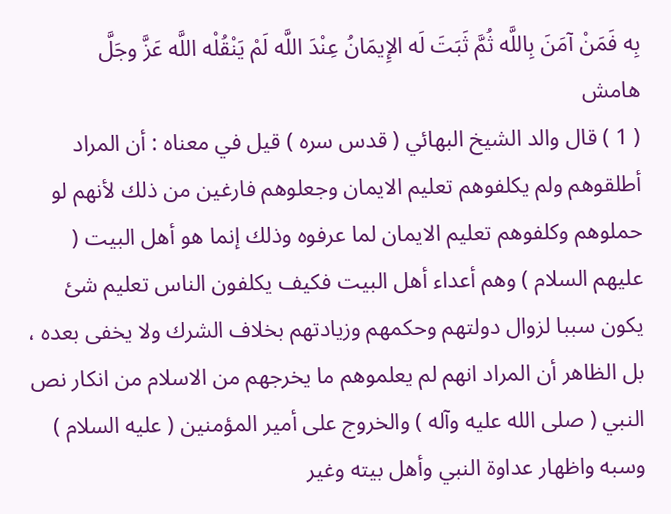بِه فَمَنْ آمَنَ بِاللَّه ثُمَّ ثَبَتَ لَه الإِيمَانُ عِنْدَ اللَّه لَمْ يَنْقُلْه اللَّه عَزَّ وجَلَّ
هامش
( 1 ) قال والد الشيخ البهائي ( قدس سره ) قيل في معناه : أن المراد أطلقوهم ولم يكلفوهم تعليم الايمان وجعلوهم فارغين من ذلك لأنهم لو حملوهم وكلفوهم تعليم الايمان لما عرفوه وذلك إنما هو أهل البيت ( عليهم السلام ) وهم أعداء أهل البيت فكيف يكلفون الناس تعليم شئ يكون سببا لزوال دولتهم وحكمهم وزيادتهم بخلاف الشرك ولا يخفى بعده ، بل الظاهر أن المراد انهم لم يعلموهم ما يخرجهم من الاسلام من انكار نص النبي ( صلى الله عليه وآله ) والخروج على أمير المؤمنين ( عليه السلام ) وسبه واظهار عداوة النبي وأهل بيته وغير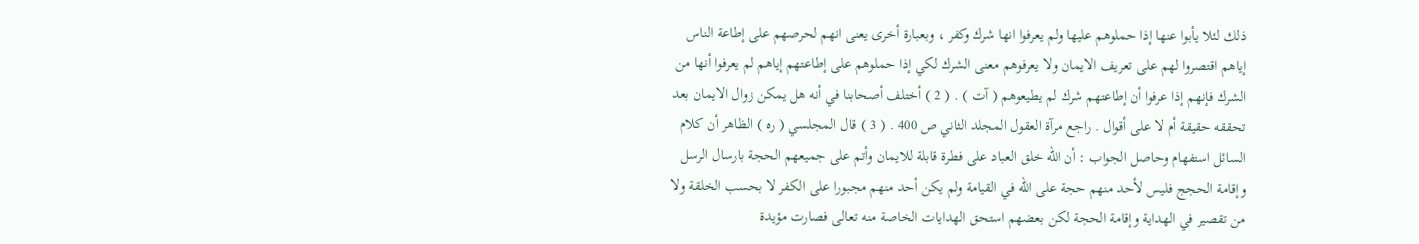ذلك لئلا يأبوا عنها إذا حملوهم عليها ولم يعرفوا انها شرك وكفر ، وبعبارة أخرى يعنى انهم لحرصهم على إطاعة الناس إياهم اقتصروا لهم على تعريف الايمان ولا يعرفوهم معنى الشرك لكي إذا حملوهم على إطاعتهم إياهم لم يعرفوا أنها من الشرك فإنهم إذا عرفوا أن إطاعتهم شرك لم يطيعوهم ( آت ) . ( 2 ) أختلف أصحابنا في أنه هل يمكن زوال الايمان بعد تحققه حقيقة أم لا على أقوال . راجع مرآة العقول المجلد الثاني ص 400 . ( 3 ) قال المجلسي ( ره ) الظاهر أن كلام السائل استفهام وحاصل الجواب : أن الله خلق العباد على فطرة قابلة للايمان وأتم على جميعهم الحجة بارسال الرسل وإقامة الحجج فليس لأحد منهم حجة على الله في القيامة ولم يكن أحد منهم مجبورا على الكفر لا بحسب الخلقة ولا من تقصير في الهداية وإقامة الحجة لكن بعضهم استحق الهدايات الخاصة منه تعالى فصارت مؤيدة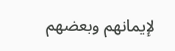لإيمانهم وبعضهم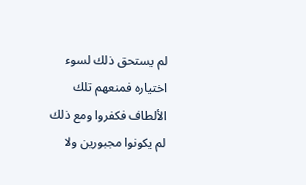لم يستحق ذلك لسوء اختياره فمنعهم تلك الألطاف فكفروا ومع ذلك لم يكونوا مجبورين ولا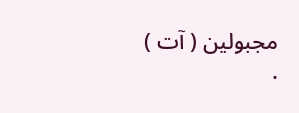مجبولين ( آت ) .